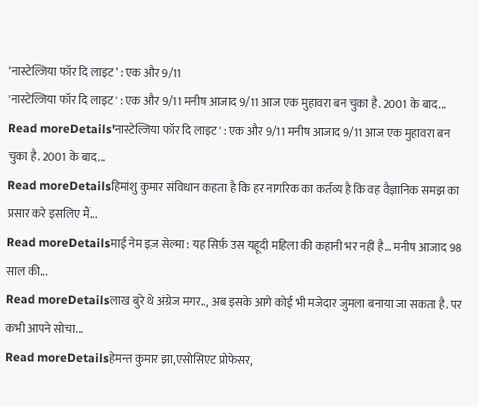‘नास्टेल्जिया फॉर दि लाइट’ : एक और 9/11
'नास्टेल्जिया फॉर दि लाइट' : एक और 9/11 मनीष आजाद 9/11 आज एक मुहावरा बन चुका है. 2001 के बाद...
Read moreDetails'नास्टेल्जिया फॉर दि लाइट' : एक और 9/11 मनीष आजाद 9/11 आज एक मुहावरा बन चुका है. 2001 के बाद...
Read moreDetailsहिमांशु कुमार संविधान कहता है कि हर नागरिक का कर्तव्य है कि वह वैज्ञानिक समझ का प्रसार करे इसलिए मैं...
Read moreDetailsमाई नेम इज़ सेल्मा : यह सिर्फ़ उस यहूदी महिला की कहानी भर नहीं है… मनीष आजाद 98 साल की...
Read moreDetailsलाख बुरे थे अंग्रेज मगर.., अब इसके आगे कोई भी मजेदार जुमला बनाया जा सकता है. पर कभी आपने सोचा...
Read moreDetailsहेमन्त कुमार झा,एसोसिएट प्रोफेसर,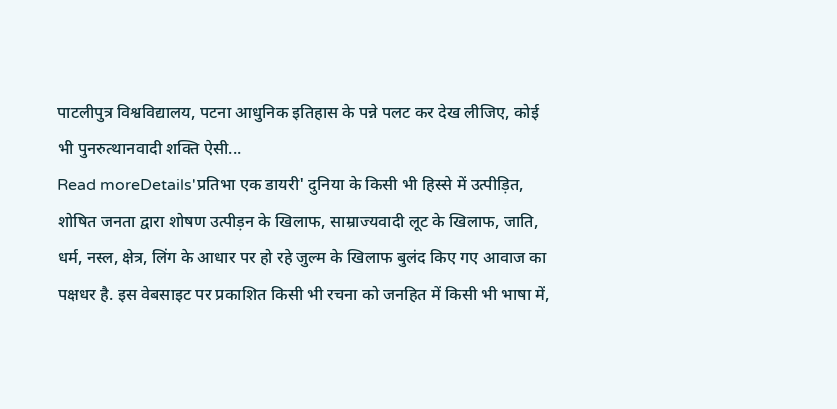पाटलीपुत्र विश्वविद्यालय, पटना आधुनिक इतिहास के पन्ने पलट कर देख लीजिए, कोई भी पुनरुत्थानवादी शक्ति ऐसी...
Read moreDetails'प्रतिभा एक डायरी' दुनिया के किसी भी हिस्से में उत्पीड़ित, शोषित जनता द्वारा शोषण उत्पीड़न के खिलाफ, साम्राज्यवादी लूट के खिलाफ, जाति, धर्म, नस्ल, क्षेत्र, लिंग के आधार पर हो रहे जुल्म के खिलाफ बुलंद किए गए आवाज का पक्षधर है. इस वेबसाइट पर प्रकाशित किसी भी रचना को जनहित में किसी भी भाषा में,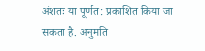अंशतः या पूर्णत: प्रकाशित किया जा सकता है. अनुमति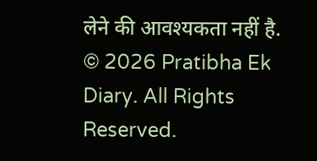लेने की आवश्यकता नहीं है.
© 2026 Pratibha Ek Diary. All Rights Reserved.